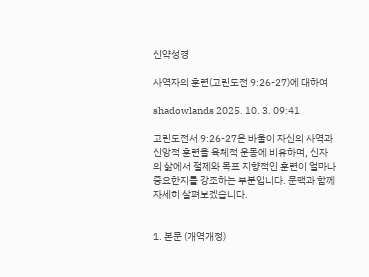신약성경

사역자의 훈련(고린도전 9:26-27)에 대하여

shadowlands 2025. 10. 3. 09:41

고린도전서 9:26-27은 바울이 자신의 사역과 신앙적 훈련을 육체적 운동에 비유하며, 신자의 삶에서 절제와 목표 지향적인 훈련이 얼마나 중요한지를 강조하는 부분입니다. 문맥과 함께 자세히 살펴보겠습니다.


1. 본문 (개역개정)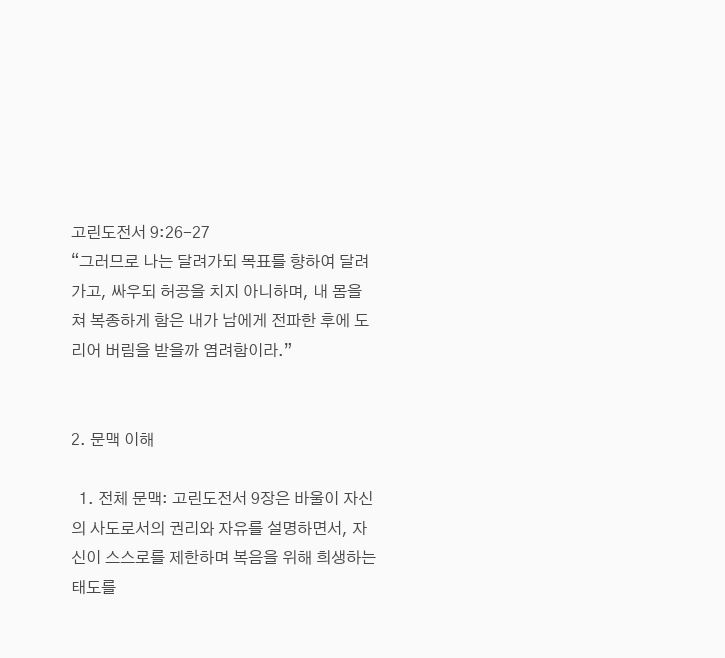고린도전서 9:26-27
“그러므로 나는 달려가되 목표를 향하여 달려가고, 싸우되 허공을 치지 아니하며, 내 몸을 쳐 복종하게 함은 내가 남에게 전파한 후에 도리어 버림을 받을까 염려함이라.”


2. 문맥 이해

  1. 전체 문맥: 고린도전서 9장은 바울이 자신의 사도로서의 권리와 자유를 설명하면서, 자신이 스스로를 제한하며 복음을 위해 희생하는 태도를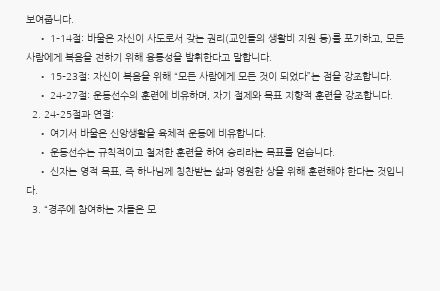보여줍니다.
    • 1–14절: 바울은 자신이 사도로서 갖는 권리(교인들의 생활비 지원 등)를 포기하고, 모든 사람에게 복음을 전하기 위해 융통성을 발휘한다고 말합니다.
    • 15–23절: 자신이 복음을 위해 “모든 사람에게 모든 것이 되었다”는 점을 강조합니다.
    • 24–27절: 운동선수의 훈련에 비유하며, 자기 절제와 목표 지향적 훈련을 강조합니다.
  2. 24-25절과 연결:
    • 여기서 바울은 신앙생활을 육체적 운동에 비유합니다.
    • 운동선수는 규칙적이고 철저한 훈련을 하여 승리라는 목표를 얻습니다.
    • 신자는 영적 목표, 즉 하나님께 칭찬받는 삶과 영원한 상을 위해 훈련해야 한다는 것입니다.
  3. “경주에 참여하는 자들은 모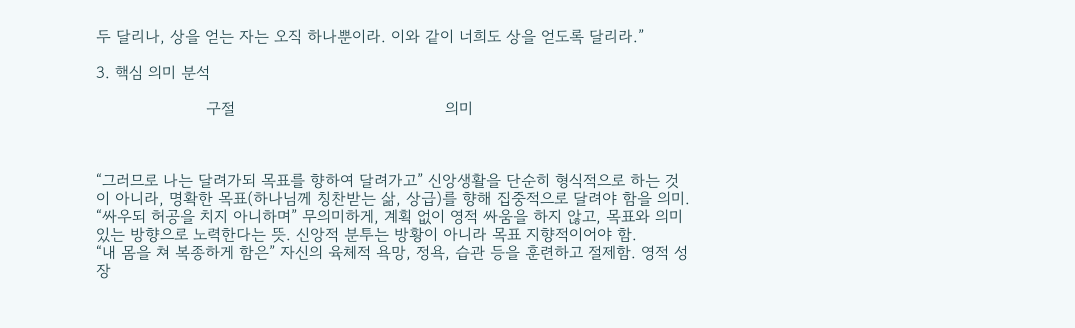두 달리나, 상을 얻는 자는 오직 하나뿐이라. 이와 같이 너희도 상을 얻도록 달리라.”

3. 핵심 의미 분석

                      구절                                          의미



“그러므로 나는 달려가되 목표를 향하여 달려가고” 신앙생활을 단순히 형식적으로 하는 것이 아니라, 명확한 목표(하나님께 칭찬받는 삶, 상급)를 향해 집중적으로 달려야 함을 의미.
“싸우되 허공을 치지 아니하며” 무의미하게, 계획 없이 영적 싸움을 하지 않고, 목표와 의미 있는 방향으로 노력한다는 뜻. 신앙적 분투는 방황이 아니라 목표 지향적이어야 함.
“내 몸을 쳐 복종하게 함은” 자신의 육체적 욕망, 정욕, 습관 등을 훈련하고 절제함. 영적 성장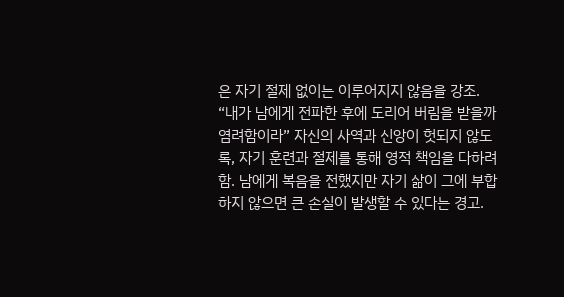은 자기 절제 없이는 이루어지지 않음을 강조.
“내가 남에게 전파한 후에 도리어 버림을 받을까 염려함이라” 자신의 사역과 신앙이 헛되지 않도록, 자기 훈련과 절제를 통해 영적 책임을 다하려 함. 남에게 복음을 전했지만 자기 삶이 그에 부합하지 않으면 큰 손실이 발생할 수 있다는 경고.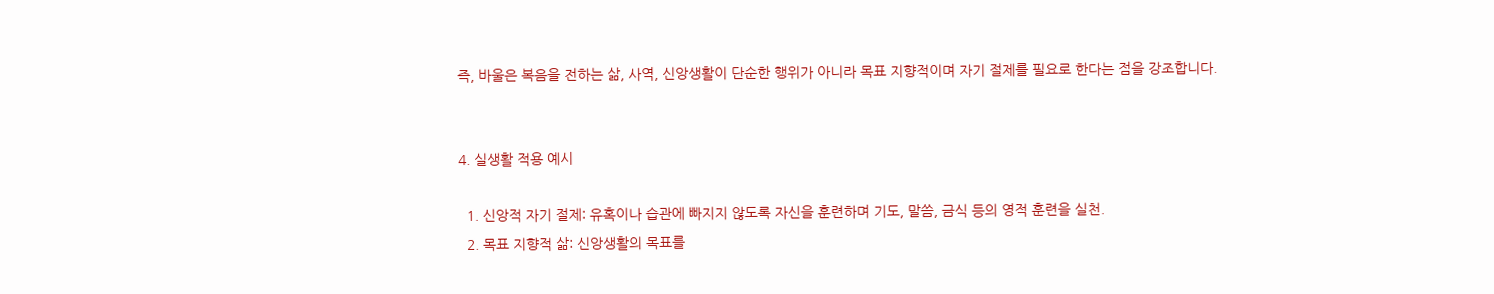즉, 바울은 복음을 전하는 삶, 사역, 신앙생활이 단순한 행위가 아니라 목표 지향적이며 자기 절제를 필요로 한다는 점을 강조합니다.


4. 실생활 적용 예시

  1. 신앙적 자기 절제: 유혹이나 습관에 빠지지 않도록 자신을 훈련하며 기도, 말씀, 금식 등의 영적 훈련을 실천.
  2. 목표 지향적 삶: 신앙생활의 목표를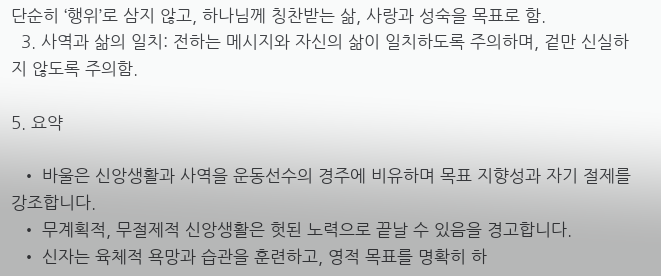단순히 ‘행위’로 삼지 않고, 하나님께 칭찬받는 삶, 사랑과 성숙을 목표로 함.
  3. 사역과 삶의 일치: 전하는 메시지와 자신의 삶이 일치하도록 주의하며, 겉만 신실하지 않도록 주의함.

5. 요약

  • 바울은 신앙생활과 사역을 운동선수의 경주에 비유하며 목표 지향성과 자기 절제를 강조합니다.
  • 무계획적, 무절제적 신앙생활은 헛된 노력으로 끝날 수 있음을 경고합니다.
  • 신자는 육체적 욕망과 습관을 훈련하고, 영적 목표를 명확히 하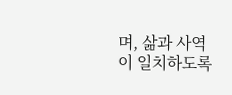며, 삶과 사역이 일치하도록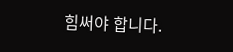힘써야 합니다.